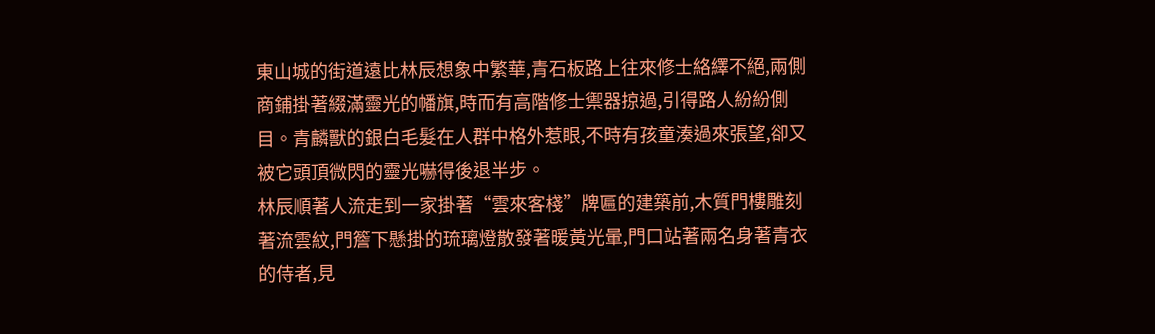東山城的街道遠比林辰想象中繁華,青石板路上往來修士絡繹不絕,兩側商鋪掛著綴滿靈光的幡旗,時而有高階修士禦器掠過,引得路人紛紛側目。青麟獸的銀白毛髮在人群中格外惹眼,不時有孩童湊過來張望,卻又被它頭頂微閃的靈光嚇得後退半步。
林辰順著人流走到一家掛著“雲來客棧”牌匾的建築前,木質門樓雕刻著流雲紋,門簷下懸掛的琉璃燈散發著暖黃光暈,門口站著兩名身著青衣的侍者,見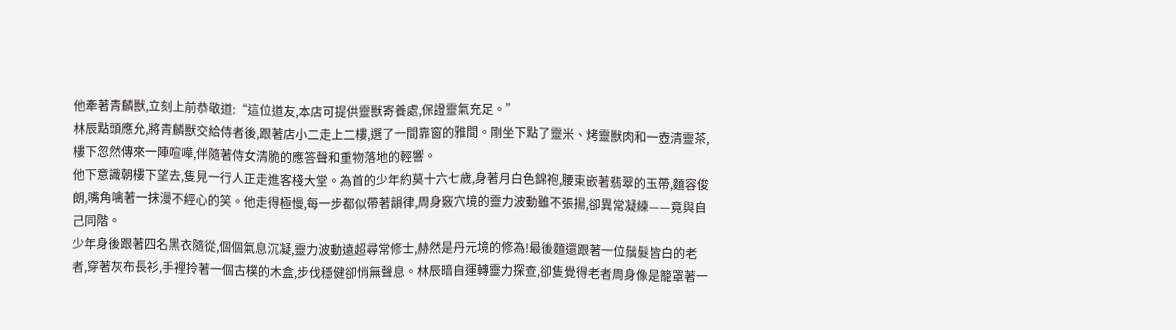他牽著青麟獸,立刻上前恭敬道:“這位道友,本店可提供靈獸寄養處,保證靈氣充足。”
林辰點頭應允,將青麟獸交給侍者後,跟著店小二走上二樓,選了一間靠窗的雅間。剛坐下點了靈米、烤靈獸肉和一壺清靈茶,樓下忽然傳來一陣喧嘩,伴隨著侍女清脆的應答聲和重物落地的輕響。
他下意識朝樓下望去,隻見一行人正走進客棧大堂。為首的少年約莫十六七歲,身著月白色錦袍,腰束嵌著翡翠的玉帶,麵容俊朗,嘴角噙著一抹漫不經心的笑。他走得極慢,每一步都似帶著韻律,周身竅穴境的靈力波動雖不張揚,卻異常凝練——竟與自己同階。
少年身後跟著四名黑衣隨從,個個氣息沉凝,靈力波動遠超尋常修士,赫然是丹元境的修為!最後麵還跟著一位鬚髮皆白的老者,穿著灰布長衫,手裡拎著一個古樸的木盒,步伐穩健卻悄無聲息。林辰暗自運轉靈力探查,卻隻覺得老者周身像是籠罩著一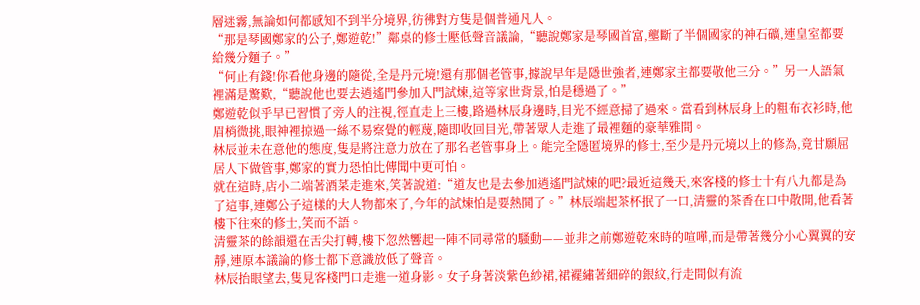層迷霧,無論如何都感知不到半分境界,彷彿對方隻是個普通凡人。
“那是琴國鄭家的公子,鄭遊乾!”鄰桌的修士壓低聲音議論,“聽說鄭家是琴國首富,壟斷了半個國家的神石礦,連皇室都要給幾分麵子。”
“何止有錢!你看他身邊的隨從,全是丹元境!還有那個老管事,據說早年是隱世強者,連鄭家主都要敬他三分。”另一人語氣裡滿是驚歎,“聽說他也要去逍遙門參加入門試煉,這等家世背景,怕是穩過了。”
鄭遊乾似乎早已習慣了旁人的注視,徑直走上三樓,路過林辰身邊時,目光不經意掃了過來。當看到林辰身上的粗布衣衫時,他眉梢微挑,眼神裡掠過一絲不易察覺的輕蔑,隨即收回目光,帶著眾人走進了最裡麵的豪華雅間。
林辰並未在意他的態度,隻是將注意力放在了那名老管事身上。能完全隱匿境界的修士,至少是丹元境以上的修為,竟甘願屈居人下做管事,鄭家的實力恐怕比傳聞中更可怕。
就在這時,店小二端著酒菜走進來,笑著說道:“道友也是去參加逍遙門試煉的吧?最近這幾天,來客棧的修士十有八九都是為了這事,連鄭公子這樣的大人物都來了,今年的試煉怕是要熱鬨了。”林辰端起茶杯抿了一口,清靈的茶香在口中散開,他看著樓下往來的修士,笑而不語。
清靈茶的餘韻還在舌尖打轉,樓下忽然響起一陣不同尋常的騷動——並非之前鄭遊乾來時的喧嘩,而是帶著幾分小心翼翼的安靜,連原本議論的修士都下意識放低了聲音。
林辰抬眼望去,隻見客棧門口走進一道身影。女子身著淡紫色紗裙,裙襬繡著細碎的銀紋,行走間似有流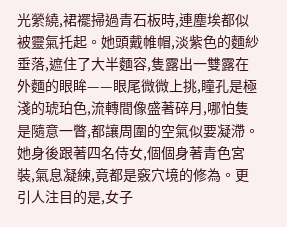光縈繞,裙襬掃過青石板時,連塵埃都似被靈氣托起。她頭戴帷帽,淡紫色的麵紗垂落,遮住了大半麵容,隻露出一雙露在外麵的眼眸——眼尾微微上挑,瞳孔是極淺的琥珀色,流轉間像盛著碎月,哪怕隻是隨意一瞥,都讓周圍的空氣似要凝滯。
她身後跟著四名侍女,個個身著青色宮裝,氣息凝練,竟都是竅穴境的修為。更引人注目的是,女子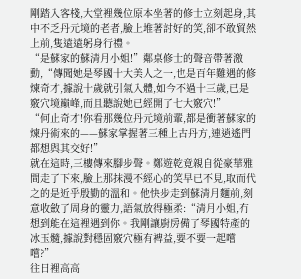剛踏入客棧,大堂裡幾位原本坐著的修士立刻起身,其中不乏丹元境的老者,臉上堆著討好的笑,卻不敢貿然上前,隻遠遠躬身行禮。
“是蘇家的蘇清月小姐!”鄰桌修士的聲音帶著激動,“傳聞她是琴國十大美人之一,也是百年難遇的修煉奇才,據說十歲就引氣入體,如今不過十三歲,已是竅穴境巔峰,而且聽說她已經開了七大竅穴!”
“何止奇才!你看那幾位丹元境前輩,都是衝著蘇家的煉丹術來的——蘇家掌握著三種上古丹方,連逍遙門都想與其交好!”
就在這時,三樓傳來腳步聲。鄭遊乾竟親自從豪華雅間走了下來,臉上那抹漫不經心的笑早已不見,取而代之的是近乎殷勤的溫和。他快步走到蘇清月麵前,刻意收斂了周身的靈力,語氣放得極柔:“清月小姐,冇想到能在這裡遇到你。我剛讓廚房備了琴國特產的冰玉髓,據說對穩固竅穴極有裨益,要不要一起嚐嚐?”
往日裡高高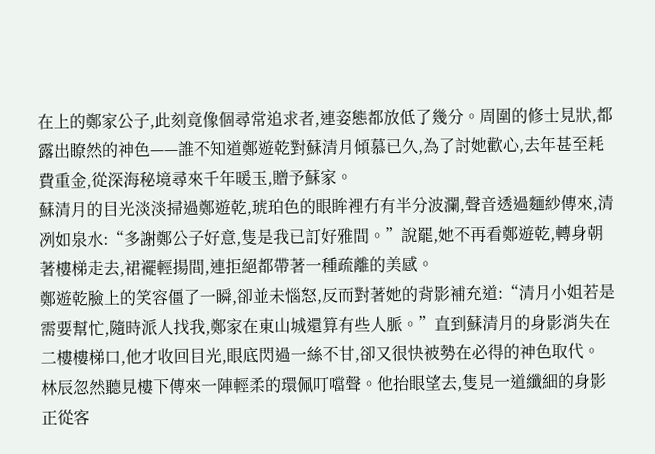在上的鄭家公子,此刻竟像個尋常追求者,連姿態都放低了幾分。周圍的修士見狀,都露出瞭然的神色——誰不知道鄭遊乾對蘇清月傾慕已久,為了討她歡心,去年甚至耗費重金,從深海秘境尋來千年暖玉,贈予蘇家。
蘇清月的目光淡淡掃過鄭遊乾,琥珀色的眼眸裡冇有半分波瀾,聲音透過麵紗傳來,清冽如泉水:“多謝鄭公子好意,隻是我已訂好雅間。”說罷,她不再看鄭遊乾,轉身朝著樓梯走去,裙襬輕揚間,連拒絕都帶著一種疏離的美感。
鄭遊乾臉上的笑容僵了一瞬,卻並未惱怒,反而對著她的背影補充道:“清月小姐若是需要幫忙,隨時派人找我,鄭家在東山城還算有些人脈。”直到蘇清月的身影消失在二樓樓梯口,他才收回目光,眼底閃過一絲不甘,卻又很快被勢在必得的神色取代。
林辰忽然聽見樓下傳來一陣輕柔的環佩叮噹聲。他抬眼望去,隻見一道纖細的身影正從客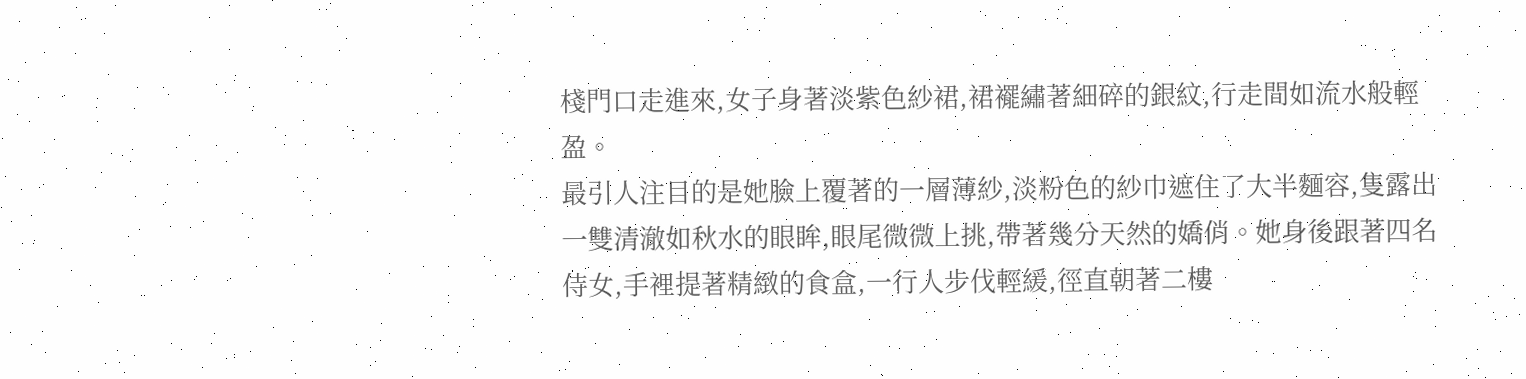棧門口走進來,女子身著淡紫色紗裙,裙襬繡著細碎的銀紋,行走間如流水般輕盈。
最引人注目的是她臉上覆著的一層薄紗,淡粉色的紗巾遮住了大半麵容,隻露出一雙清澈如秋水的眼眸,眼尾微微上挑,帶著幾分天然的嬌俏。她身後跟著四名侍女,手裡提著精緻的食盒,一行人步伐輕緩,徑直朝著二樓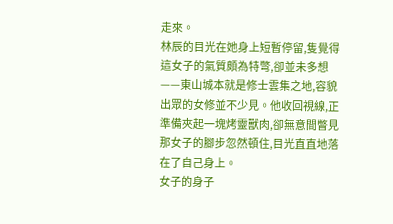走來。
林辰的目光在她身上短暫停留,隻覺得這女子的氣質頗為特彆,卻並未多想——東山城本就是修士雲集之地,容貌出眾的女修並不少見。他收回視線,正準備夾起一塊烤靈獸肉,卻無意間瞥見那女子的腳步忽然頓住,目光直直地落在了自己身上。
女子的身子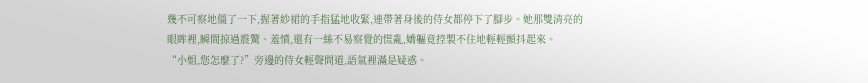幾不可察地僵了一下,握著紗裙的手指猛地收緊,連帶著身後的侍女都停下了腳步。她那雙清亮的眼眸裡,瞬間掠過震驚、羞憤,還有一絲不易察覺的慌亂,嬌軀竟控製不住地輕輕顫抖起來。
“小姐,您怎麼了?”旁邊的侍女輕聲問道,語氣裡滿是疑惑。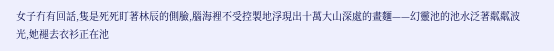女子冇有回話,隻是死死盯著林辰的側臉,腦海裡不受控製地浮現出十萬大山深處的畫麵——幻靈池的池水泛著粼粼波光,她褪去衣衫正在池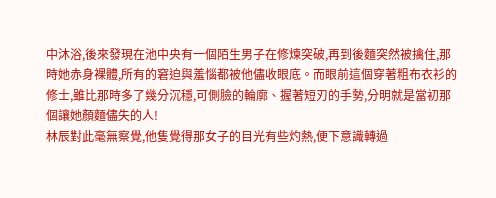中沐浴,後來發現在池中央有一個陌生男子在修煉突破,再到後麵突然被擒住,那時她赤身裸體,所有的窘迫與羞惱都被他儘收眼底。而眼前這個穿著粗布衣衫的修士,雖比那時多了幾分沉穩,可側臉的輪廓、握著短刃的手勢,分明就是當初那個讓她顏麵儘失的人!
林辰對此毫無察覺,他隻覺得那女子的目光有些灼熱,便下意識轉過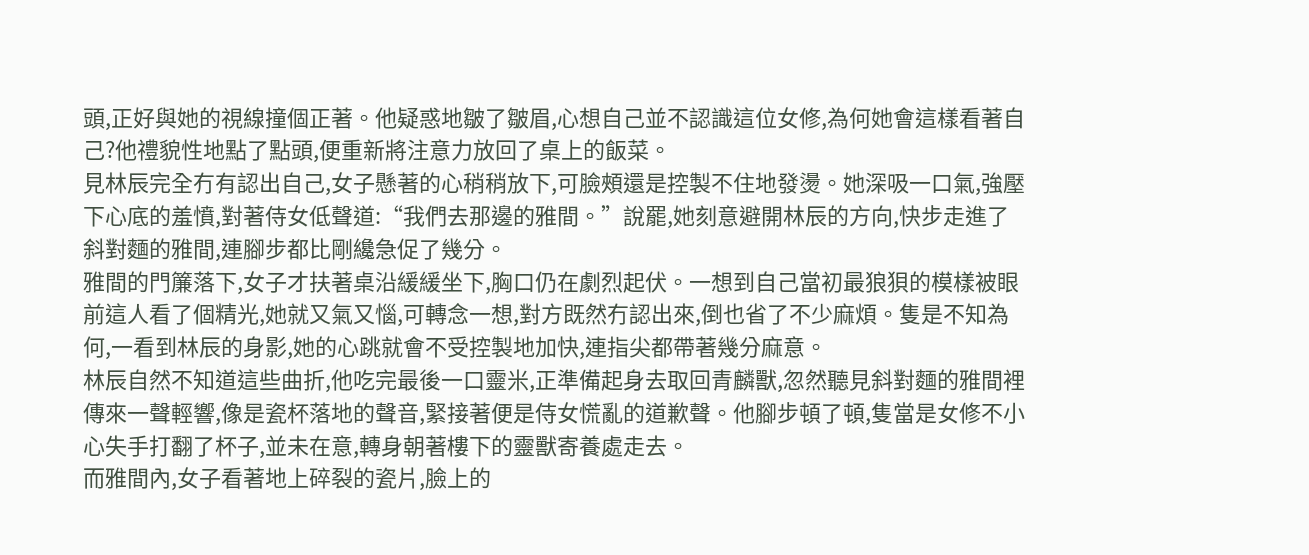頭,正好與她的視線撞個正著。他疑惑地皺了皺眉,心想自己並不認識這位女修,為何她會這樣看著自己?他禮貌性地點了點頭,便重新將注意力放回了桌上的飯菜。
見林辰完全冇有認出自己,女子懸著的心稍稍放下,可臉頰還是控製不住地發燙。她深吸一口氣,強壓下心底的羞憤,對著侍女低聲道:“我們去那邊的雅間。”說罷,她刻意避開林辰的方向,快步走進了斜對麵的雅間,連腳步都比剛纔急促了幾分。
雅間的門簾落下,女子才扶著桌沿緩緩坐下,胸口仍在劇烈起伏。一想到自己當初最狼狽的模樣被眼前這人看了個精光,她就又氣又惱,可轉念一想,對方既然冇認出來,倒也省了不少麻煩。隻是不知為何,一看到林辰的身影,她的心跳就會不受控製地加快,連指尖都帶著幾分麻意。
林辰自然不知道這些曲折,他吃完最後一口靈米,正準備起身去取回青麟獸,忽然聽見斜對麵的雅間裡傳來一聲輕響,像是瓷杯落地的聲音,緊接著便是侍女慌亂的道歉聲。他腳步頓了頓,隻當是女修不小心失手打翻了杯子,並未在意,轉身朝著樓下的靈獸寄養處走去。
而雅間內,女子看著地上碎裂的瓷片,臉上的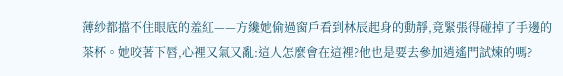薄紗都擋不住眼底的羞紅——方纔她偷過窗戶看到林辰起身的動靜,竟緊張得碰掉了手邊的茶杯。她咬著下唇,心裡又氣又亂:這人怎麼會在這裡?他也是要去參加逍遙門試煉的嗎?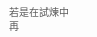若是在試煉中再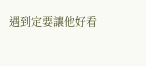遇到定要讓他好看